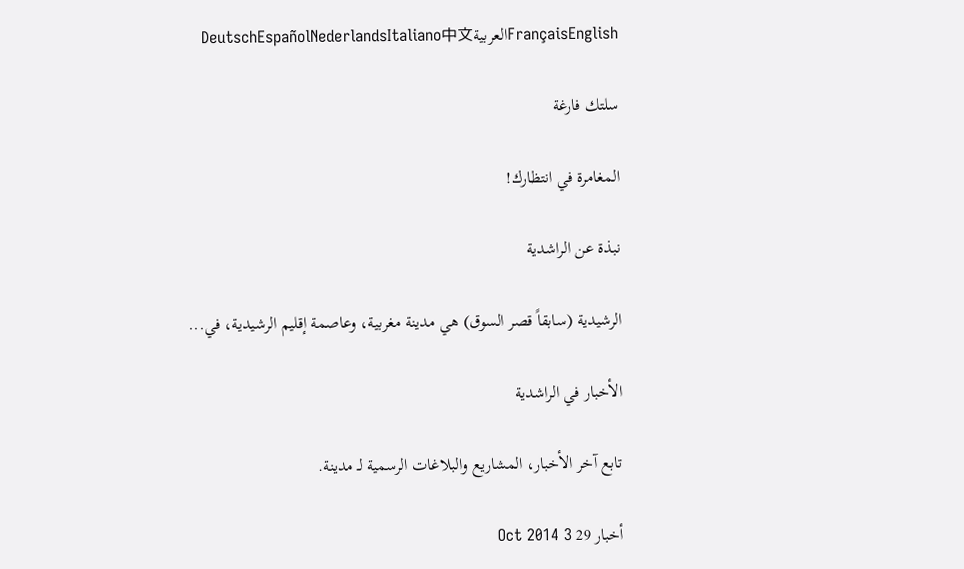FrançaisEnglishالعربيةDeutschEspañolNederlandsItaliano中文

سلتك فارغة

المغامرة في انتظارك!

نبذة عن الراشدية

الرشيدية (سابقاً قصر السوق) هي مدينة مغربية، وعاصمة إقليم الرشيدية، في...

الأخبار في الراشدية

تابع آخر الأخبار، المشاريع والبلاغات الرسمية لـ مدينة.

أخبار 29 Oct 2014 3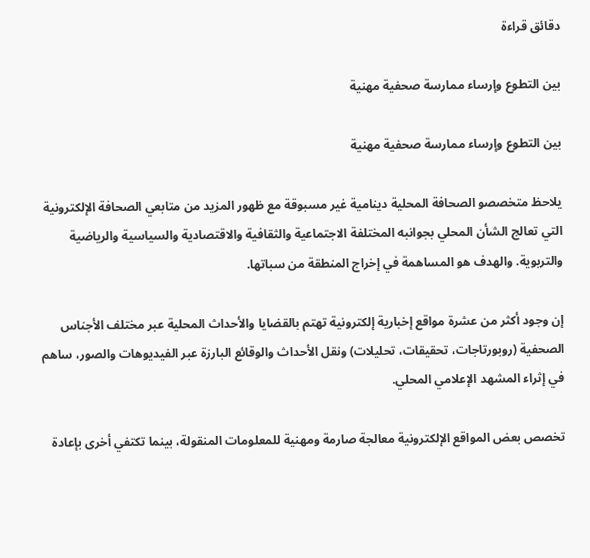دقائق قراءة

بين التطوع وإرساء ممارسة صحفية مهنية

بين التطوع وإرساء ممارسة صحفية مهنية

يلاحظ متخصصو الصحافة المحلية دينامية غير مسبوقة مع ظهور المزيد من متابعي الصحافة الإلكترونية التي تعالج الشأن المحلي بجوانبه المختلفة الاجتماعية والثقافية والاقتصادية والسياسية والرياضية والتربوية. والهدف هو المساهمة في إخراج المنطقة من سباتها.

إن وجود أكثر من عشرة مواقع إخبارية إلكترونية تهتم بالقضايا والأحداث المحلية عبر مختلف الأجناس الصحفية (روبورتاجات، تحقيقات، تحليلات) ونقل الأحداث والوقائع البارزة عبر الفيديوهات والصور، ساهم في إثراء المشهد الإعلامي المحلي.

تخصص بعض المواقع الإلكترونية معالجة صارمة ومهنية للمعلومات المنقولة، بينما تكتفي أخرى بإعادة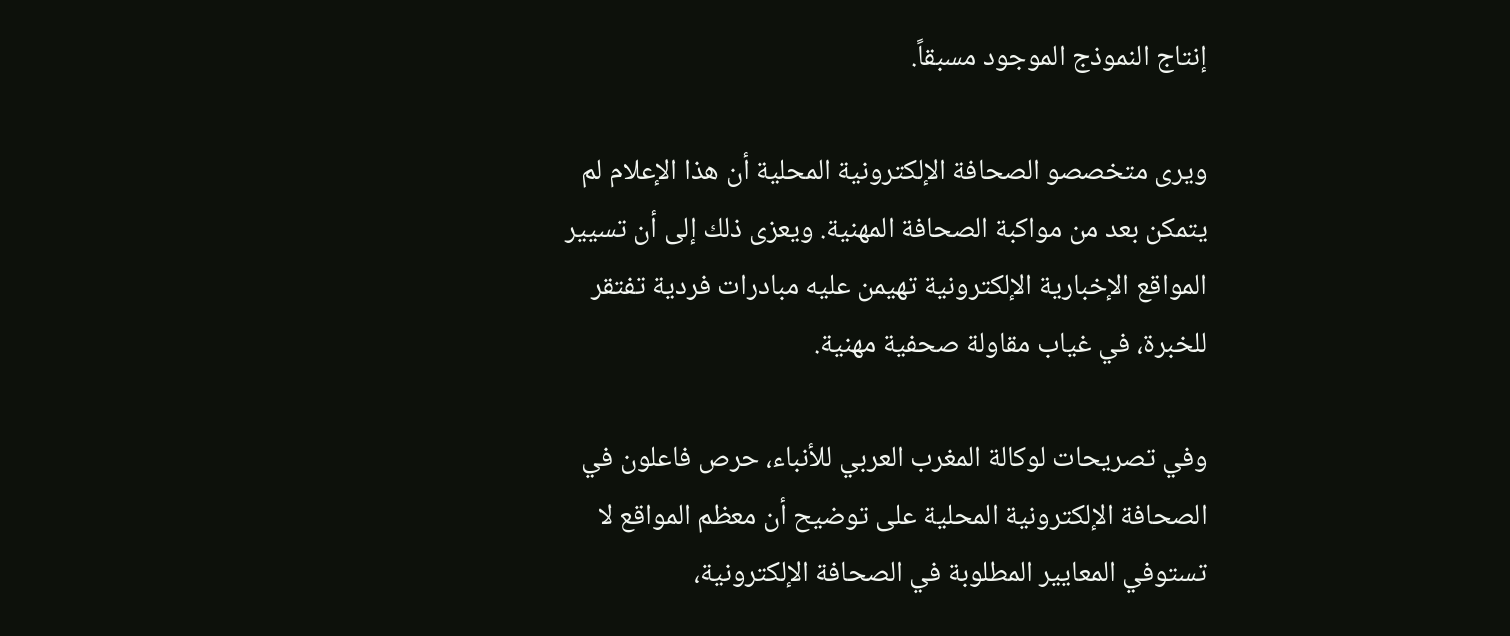إنتاج النموذج الموجود مسبقاً.

ويرى متخصصو الصحافة الإلكترونية المحلية أن هذا الإعلام لم يتمكن بعد من مواكبة الصحافة المهنية. ويعزى ذلك إلى أن تسيير المواقع الإخبارية الإلكترونية تهيمن عليه مبادرات فردية تفتقر للخبرة، في غياب مقاولة صحفية مهنية.

وفي تصريحات لوكالة المغرب العربي للأنباء، حرص فاعلون في الصحافة الإلكترونية المحلية على توضيح أن معظم المواقع لا تستوفي المعايير المطلوبة في الصحافة الإلكترونية،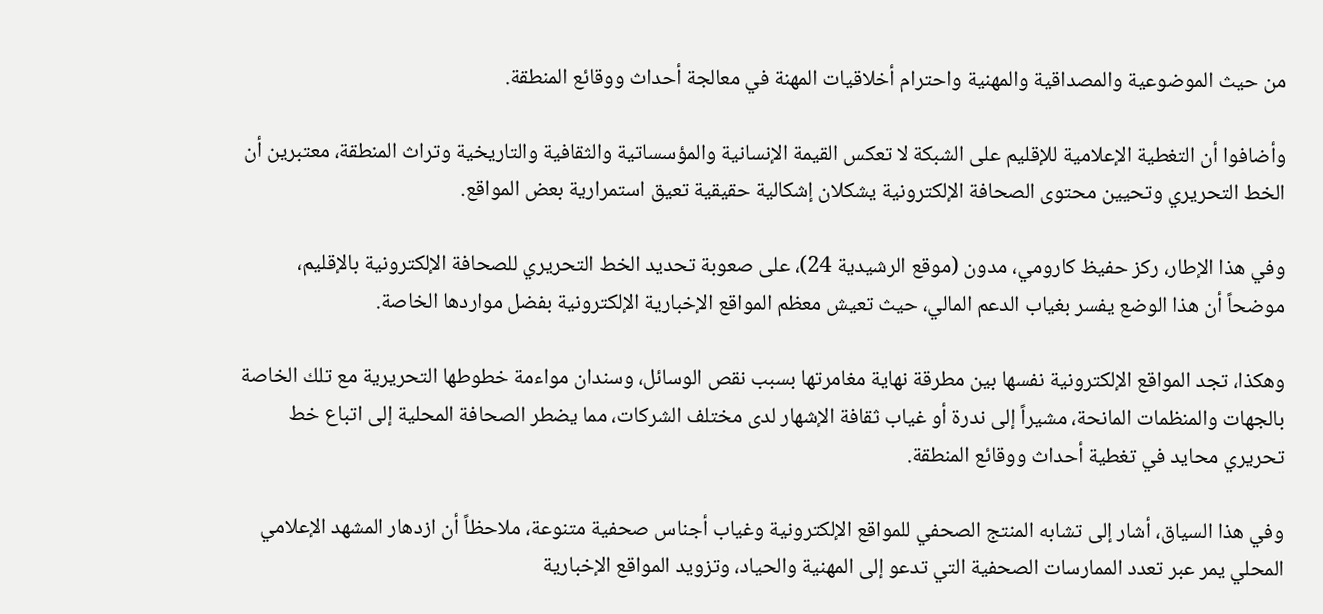من حيث الموضوعية والمصداقية والمهنية واحترام أخلاقيات المهنة في معالجة أحداث ووقائع المنطقة.

وأضافوا أن التغطية الإعلامية للإقليم على الشبكة لا تعكس القيمة الإنسانية والمؤسساتية والثقافية والتاريخية وتراث المنطقة، معتبرين أن الخط التحريري وتحيين محتوى الصحافة الإلكترونية يشكلان إشكالية حقيقية تعيق استمرارية بعض المواقع.

وفي هذا الإطار، ركز حفيظ كارومي، مدون (موقع الرشيدية 24)، على صعوبة تحديد الخط التحريري للصحافة الإلكترونية بالإقليم، موضحاً أن هذا الوضع يفسر بغياب الدعم المالي، حيث تعيش معظم المواقع الإخبارية الإلكترونية بفضل مواردها الخاصة.

وهكذا، تجد المواقع الإلكترونية نفسها بين مطرقة نهاية مغامرتها بسبب نقص الوسائل، وسندان مواءمة خطوطها التحريرية مع تلك الخاصة بالجهات والمنظمات المانحة، مشيراً إلى ندرة أو غياب ثقافة الإشهار لدى مختلف الشركات، مما يضطر الصحافة المحلية إلى اتباع خط تحريري محايد في تغطية أحداث ووقائع المنطقة.

وفي هذا السياق، أشار إلى تشابه المنتج الصحفي للمواقع الإلكترونية وغياب أجناس صحفية متنوعة، ملاحظاً أن ازدهار المشهد الإعلامي المحلي يمر عبر تعدد الممارسات الصحفية التي تدعو إلى المهنية والحياد، وتزويد المواقع الإخبارية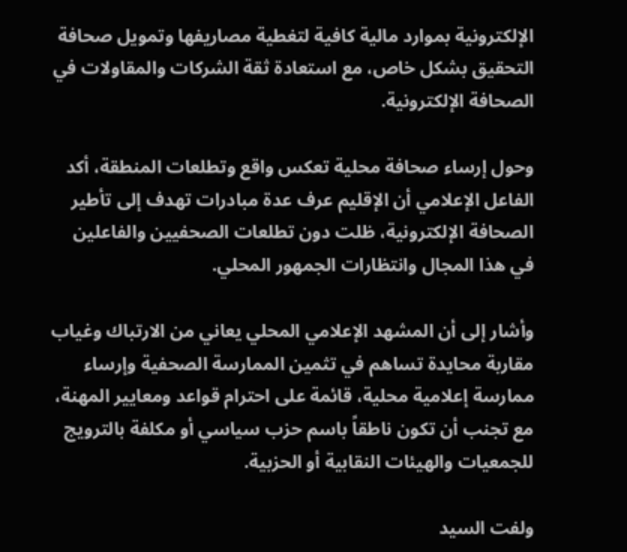الإلكترونية بموارد مالية كافية لتغطية مصاريفها وتمويل صحافة التحقيق بشكل خاص، مع استعادة ثقة الشركات والمقاولات في الصحافة الإلكترونية.

وحول إرساء صحافة محلية تعكس واقع وتطلعات المنطقة، أكد الفاعل الإعلامي أن الإقليم عرف عدة مبادرات تهدف إلى تأطير الصحافة الإلكترونية، ظلت دون تطلعات الصحفيين والفاعلين في هذا المجال وانتظارات الجمهور المحلي.

وأشار إلى أن المشهد الإعلامي المحلي يعاني من الارتباك وغياب مقاربة محايدة تساهم في تثمين الممارسة الصحفية وإرساء ممارسة إعلامية محلية، قائمة على احترام قواعد ومعايير المهنة، مع تجنب أن تكون ناطقاً باسم حزب سياسي أو مكلفة بالترويج للجمعيات والهيئات النقابية أو الحزبية.

ولفت السيد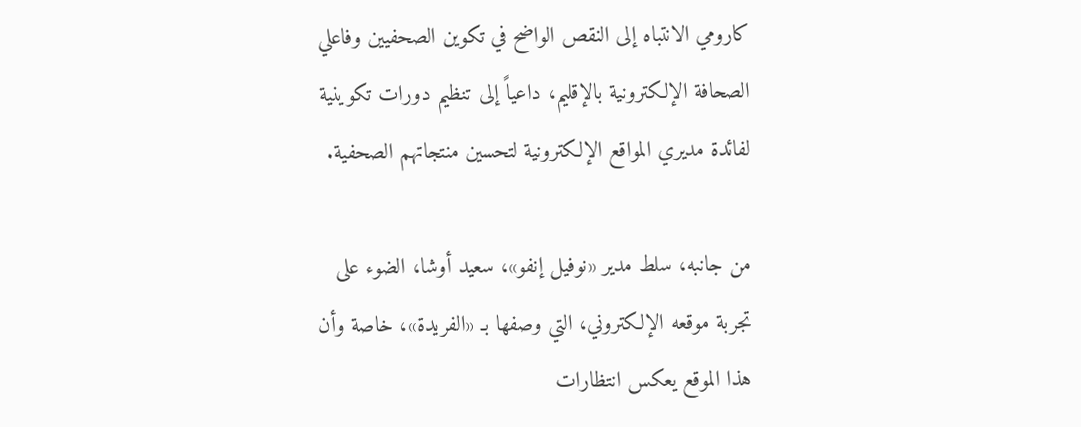كارومي الانتباه إلى النقص الواضح في تكوين الصحفيين وفاعلي الصحافة الإلكترونية بالإقليم، داعياً إلى تنظيم دورات تكوينية لفائدة مديري المواقع الإلكترونية لتحسين منتجاتهم الصحفية.

من جانبه، سلط مدير «نوفيل إنفو»، سعيد أوشا، الضوء على تجربة موقعه الإلكتروني، التي وصفها بـ «الفريدة»، خاصة وأن هذا الموقع يعكس انتظارات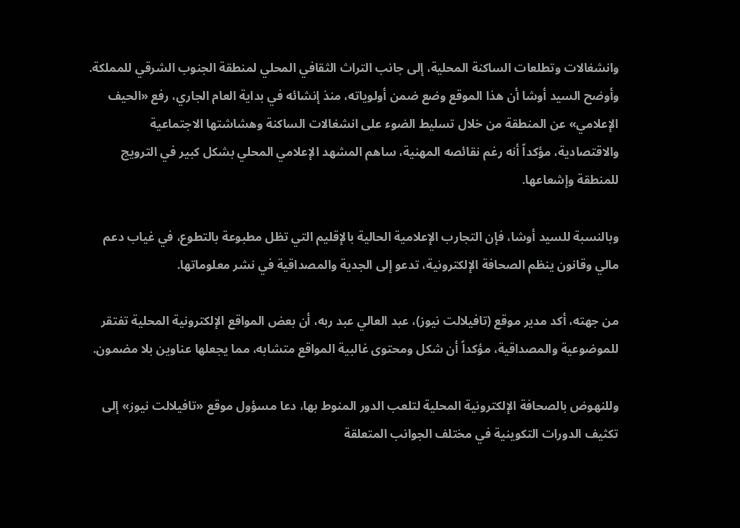وانشغالات وتطلعات الساكنة المحلية، إلى جانب التراث الثقافي المحلي لمنطقة الجنوب الشرقي للمملكة. وأوضح السيد أوشا أن هذا الموقع وضع ضمن أولوياته، منذ إنشائه في بداية العام الجاري، رفع «الحيف الإعلامي» عن المنطقة من خلال تسليط الضوء على انشغالات الساكنة وهشاشتها الاجتماعية والاقتصادية، مؤكداً أنه رغم نقائصه المهنية، ساهم المشهد الإعلامي المحلي بشكل كبير في الترويج للمنطقة وإشعاعها.

وبالنسبة للسيد أوشا، فإن التجارب الإعلامية الحالية بالإقليم التي تظل مطبوعة بالتطوع، في غياب دعم مالي وقانون ينظم الصحافة الإلكترونية، تدعو إلى الجدية والمصداقية في نشر معلوماتها.

من جهته، أكد مدير موقع (تافيلالت نيوز)، عبد العالي عبد ربه، أن بعض المواقع الإلكترونية المحلية تفتقر للموضوعية والمصداقية، مؤكداً أن شكل ومحتوى غالبية المواقع متشابه، مما يجعلها عناوين بلا مضمون.

وللنهوض بالصحافة الإلكترونية المحلية لتلعب الدور المنوط بها، دعا مسؤول موقع «تافيلالت نيوز» إلى تكثيف الدورات التكوينية في مختلف الجوانب المتعلقة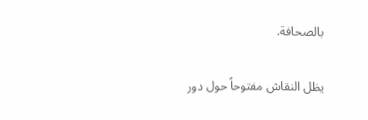بالصحافة.

يظل النقاش مفتوحاً حول دور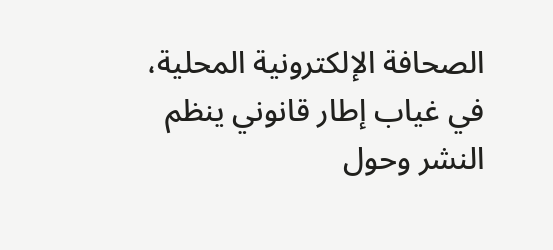الصحافة الإلكترونية المحلية، في غياب إطار قانوني ينظم النشر وحول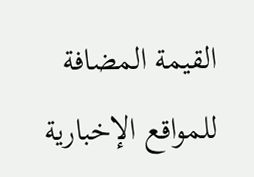القيمة المضافة للمواقع الإخبارية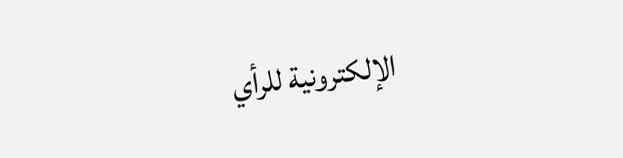الإلكترونية للرأي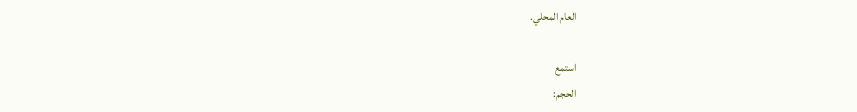العام المحلي.

استمع
الحجم: